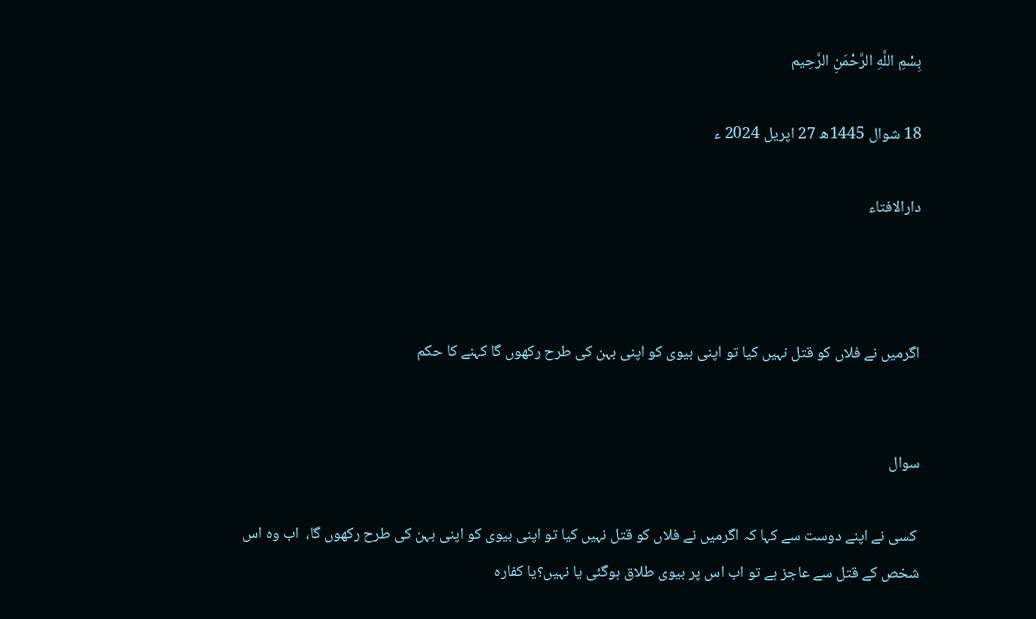بِسْمِ اللَّهِ الرَّحْمَنِ الرَّحِيم

18 شوال 1445ھ 27 اپریل 2024 ء

دارالافتاء



اگرمیں نے فلاں کو قتل نہیں کیا تو اپنی بیوی کو اپنی بہن کی طرح رکھوں گا کہنے کا حکم


سوال

 کسی نے اپنے دوست سے کہا کہ اگرمیں نے فلاں کو قتل نہیں کیا تو اپنی بیوی کو اپنی بہن کی طرح رکھوں گا،  اب وہ اس شخص کے قتل سے عاجز ہے تو اب اس پر بیوی طلاق ہوگئی یا نہیں؟یا کفارہ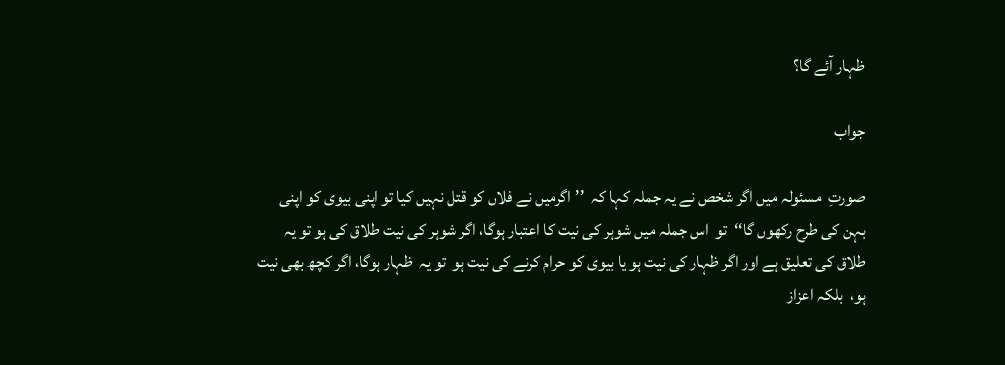ظہار آئے گا؟

جواب

صورتِ  مسئولہ میں اگر شخص نے یہ جملہ کہا کہ  ’’اگرمیں نے فلاں کو قتل نہیں کیا تو اپنی بیوی کو اپنی بہن کی طرح رکھوں گا‘‘  تو  اس جملہ میں شوہر کی نیت کا اعتبار ہوگا، اگر شوہر کی نیت طلاق کی ہو تو یہ طلاق کی تعلیق ہے اور اگر ظہار کی نیت ہو یا بیوی کو حرام کرنے کی نیت ہو  تو یہ  ظہار ہوگا، اگر کچھ بھی نیت ہو،  بلکہ اعزاز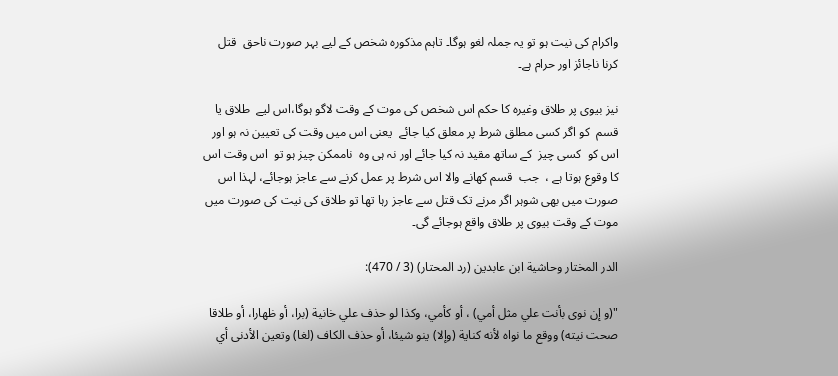واکرام کی نیت ہو تو یہ جملہ لغو ہوگا۔ تاہم مذکورہ شخص کے لیے بہر صورت ناحق  قتل کرنا ناجائز اور حرام ہے۔

نیز بیوی پر طلاق وغیرہ کا حکم اس شخص کی موت کے وقت لاگو ہوگا،اس لیے  طلاق یا قسم  کو اگر کسی مطلق شرط پر معلق کیا جائے  یعنی اس میں وقت کی تعیین نہ ہو اور اس کو  کسی چیز  کے ساتھ مقید نہ کیا جائے اور نہ ہی وہ  ناممکن چیز ہو تو  اس وقت اس کا وقوع ہوتا ہے ،  جب  قسم کھانے والا اس شرط پر عمل کرنے سے عاجز ہوجائے، لہذا اس صورت میں بھی شوہر اگر مرنے تک قتل سے عاجز رہا تھا تو طلاق کی نیت کی صورت میں  موت کے وقت بیوی پر طلاق واقع ہوجائے گی۔

الدر المختار وحاشية ابن عابدين (رد المحتار) (3 / 470):

"(و إن نوى بأنت علي مثل أمي) ، أو كأمي، وكذا لو حذف علي خانية (برا، أو ظهارا، أو طلاقا صحت نيته) ووقع ما نواه لأنه كناية (وإلا) ينو شيئا، أو حذف الكاف (لغا) وتعين الأدنى أي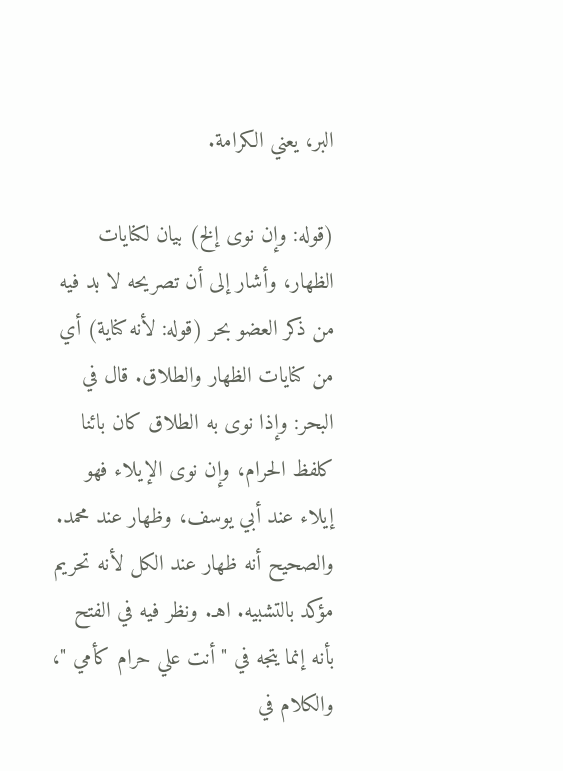البر، يعني الكرامة.

(قوله: وإن نوى إلخ) بيان لكنايات الظهار، وأشار إلى أن تصريحه لا بد فيه من ذكر العضو بحر (قوله: لأنه كناية) أي من كنايات الظهار والطلاق. قال في البحر: وإذا نوى به الطلاق كان بائنا كلفظ الحرام، وإن نوى الإيلاء فهو إيلاء عند أبي يوسف، وظهار عند محمد. والصحيح أنه ظهار عند الكل لأنه تحريم مؤكد بالتشبيه. اهـ. ونظر فيه في الفتح بأنه إنما يتجه في " أنت علي حرام كأمي "، والكلام في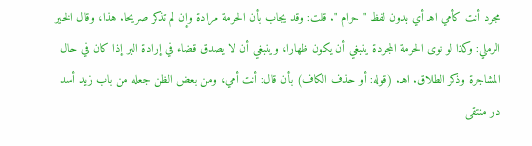مجرد أنت كأمي اهـ أي بدون لفظ " حرام ". قلت: وقد يجاب بأن الحرمة مرادة وإن لم تذكر صريحا. هذا، وقال الخير الرملي: وكذا لو نوى الحرمة المجردة ينبغي أن يكون ظهارا، وينبغي أن لا يصدق قضاء في إرادة البر إذا كان في حال المشاجرة وذكر الطلاق. اهـ. (قوله: أو حذف الكاف) بأن قال: أنت أمي، ومن بعض الظن جعله من باب زيد أسد در منتقى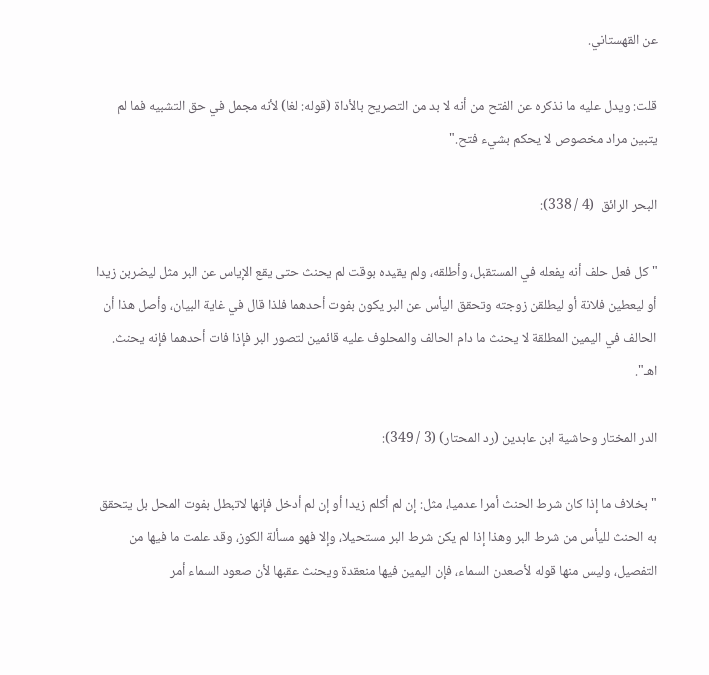عن القهستاني.

قلت: ويدل عليه ما نذكره عن الفتح من أنه لا بد من التصريح بالأداة (قوله: لغا) لأنه مجمل في حق التشبيه فما لم يتبين مراد مخصوص لا يحكم بشيء فتح."

البحر الرائق  (4 / 338):

" كل فعل حلف أنه يفعله في المستقبل، وأطلقه، ولم يقيده بوقت لم يحنث حتى يقع الإياس عن البر مثل ليضربن زيدا أو ليعطين فلانة أو ليطلقن زوجته وتحقق اليأس عن البر يكون بفوت أحدهما فلذا قال في غاية البيان، وأصل هذا أن الحالف في اليمين المطلقة لا يحنث ما دام الحالف والمحلوف عليه قائمين لتصور البر فإذا فات أحدهما فإنه يحنث. اهـ".

الدر المختار وحاشية ابن عابدين (رد المحتار) (3 / 349):

"بخلاف ما إذا كان شرط الحنث أمرا عدميا، مثل: إن لم أكلم زيدا أو إن لم أدخل فإنها لاتبطل بفوت المحل بل يتحقق به الحنث لليأس من شرط البر وهذا إذا لم يكن شرط البر مستحيلا، وإلا فهو مسألة الكوز، وقد علمت ما فيها من التفصيل، وليس منها قوله لأصعدن السماء، فإن اليمين فيها منعقدة ويحنث عقبها لأن صعود السماء أمر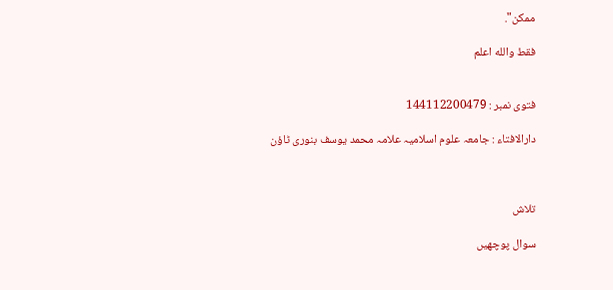ممكن".

فقط والله اعلم


فتوی نمبر : 144112200479

دارالافتاء : جامعہ علوم اسلامیہ علامہ محمد یوسف بنوری ٹاؤن



تلاش

سوال پوچھیں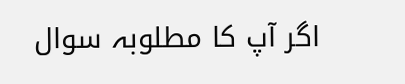اگر آپ کا مطلوبہ سوال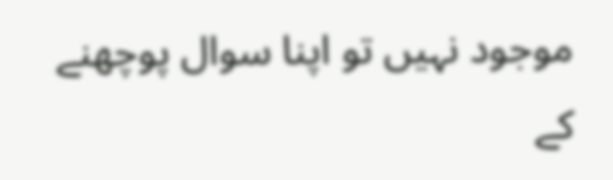موجود نہیں تو اپنا سوال پوچھنے کے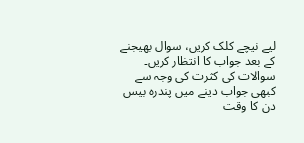لیے نیچے کلک کریں، سوال بھیجنے کے بعد جواب کا انتظار کریں۔ سوالات کی کثرت کی وجہ سے کبھی جواب دینے میں پندرہ بیس دن کا وقت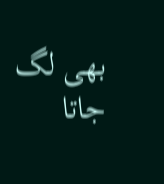بھی لگ جاتا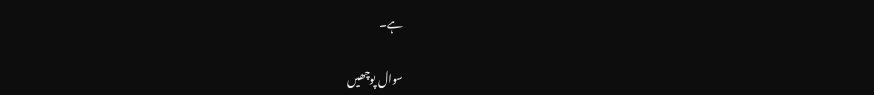ہے۔

سوال پوچھیں